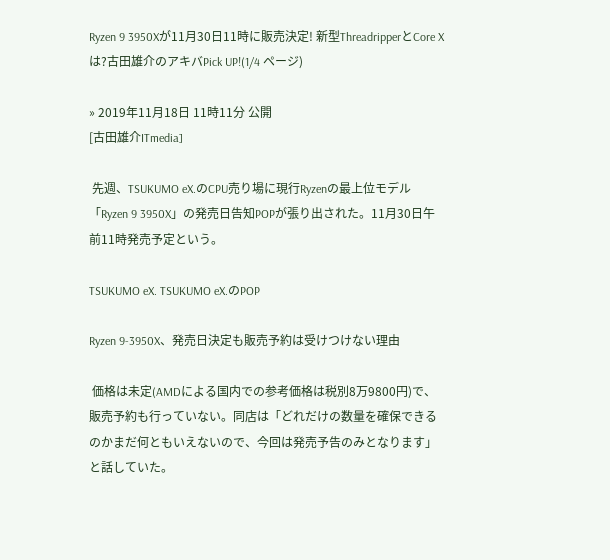Ryzen 9 3950Xが11月30日11時に販売決定! 新型ThreadripperとCore Xは?古田雄介のアキバPick UP!(1/4 ページ)

» 2019年11月18日 11時11分 公開
[古田雄介ITmedia]

 先週、TSUKUMO eX.のCPU売り場に現行Ryzenの最上位モデル「Ryzen 9 3950X」の発売日告知POPが張り出された。11月30日午前11時発売予定という。

TSUKUMO eX. TSUKUMO eX.のPOP

Ryzen 9-3950X、発売日決定も販売予約は受けつけない理由

 価格は未定(AMDによる国内での参考価格は税別8万9800円)で、販売予約も行っていない。同店は「どれだけの数量を確保できるのかまだ何ともいえないので、今回は発売予告のみとなります」と話していた。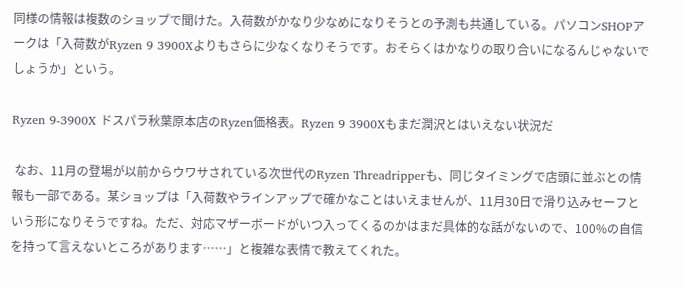同様の情報は複数のショップで聞けた。入荷数がかなり少なめになりそうとの予測も共通している。パソコンSHOPアークは「入荷数がRyzen 9 3900Xよりもさらに少なくなりそうです。おそらくはかなりの取り合いになるんじゃないでしょうか」という。

Ryzen 9-3900X ドスパラ秋葉原本店のRyzen価格表。Ryzen 9 3900Xもまだ潤沢とはいえない状況だ

 なお、11月の登場が以前からウワサされている次世代のRyzen Threadripperも、同じタイミングで店頭に並ぶとの情報も一部である。某ショップは「入荷数やラインアップで確かなことはいえませんが、11月30日で滑り込みセーフという形になりそうですね。ただ、対応マザーボードがいつ入ってくるのかはまだ具体的な話がないので、100%の自信を持って言えないところがあります……」と複雑な表情で教えてくれた。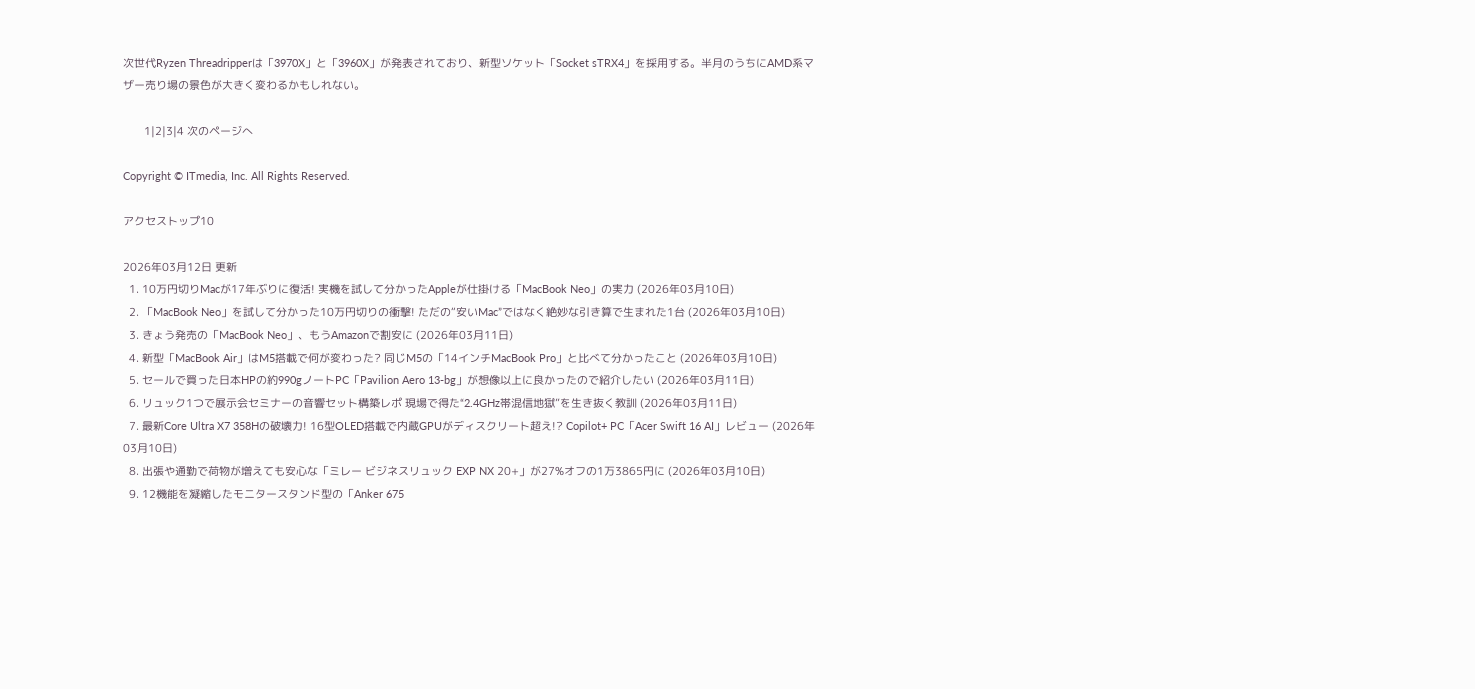次世代Ryzen Threadripperは「3970X」と「3960X」が発表されており、新型ソケット「Socket sTRX4」を採用する。半月のうちにAMD系マザー売り場の景色が大きく変わるかもしれない。

       1|2|3|4 次のページへ

Copyright © ITmedia, Inc. All Rights Reserved.

アクセストップ10

2026年03月12日 更新
  1. 10万円切りMacが17年ぶりに復活! 実機を試して分かったAppleが仕掛ける「MacBook Neo」の実力 (2026年03月10日)
  2. 「MacBook Neo」を試して分かった10万円切りの衝撃! ただの“安いMac”ではなく絶妙な引き算で生まれた1台 (2026年03月10日)
  3. きょう発売の「MacBook Neo」、もうAmazonで割安に (2026年03月11日)
  4. 新型「MacBook Air」はM5搭載で何が変わった? 同じM5の「14インチMacBook Pro」と比べて分かったこと (2026年03月10日)
  5. セールで買った日本HPの約990gノートPC「Pavilion Aero 13-bg」が想像以上に良かったので紹介したい (2026年03月11日)
  6. リュック1つで展示会セミナーの音響セット構築レポ 現場で得た“2.4GHz帯混信地獄”を生き抜く教訓 (2026年03月11日)
  7. 最新Core Ultra X7 358Hの破壊力! 16型OLED搭載で内蔵GPUがディスクリート超え!? Copilot+ PC「Acer Swift 16 AI」レビュー (2026年03月10日)
  8. 出張や通勤で荷物が増えても安心な「ミレー ビジネスリュック EXP NX 20+」が27%オフの1万3865円に (2026年03月10日)
  9. 12機能を凝縮したモニタースタンド型の「Anker 675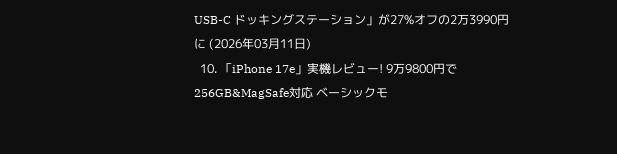USB-C ドッキングステーション」が27%オフの2万3990円に (2026年03月11日)
  10. 「iPhone 17e」実機レビュー! 9万9800円で256GB&MagSafe対応 ベーシックモ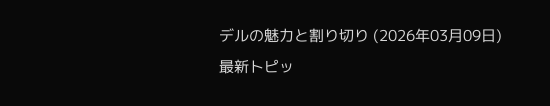デルの魅力と割り切り (2026年03月09日)
最新トピッ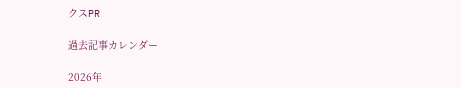クスPR

過去記事カレンダー

2026年